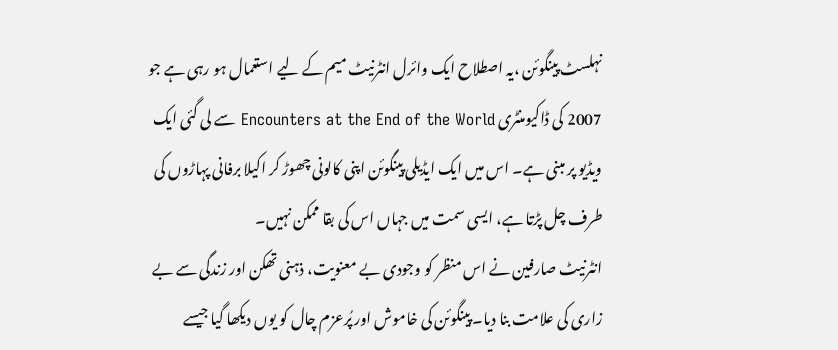نہلسٹ پینگوئن ،یہ اصطلاح ایک وائرل انٹرنیٹ میم کے لیے استعمال ہو رہی ہے جو 2007 کی ڈاکیومنٹری Encounters at the End of the World سے لی گئی ایک ویڈیو پر مبنی ہے۔ اس میں ایک ایڈیلی پینگوئن اپنی کالونی چھوڑ کر اکیلا برفانی پہاڑوں کی طرف چل پڑتا ہے، ایسی سمت میں جہاں اس کی بقا ممکن نہیں۔
انٹرنیٹ صارفین نے اس منظر کو وجودی بے معنویت، ذہنی تھکن اور زندگی سے بے زاری کی علامت بنا دیا۔ پینگوئن کی خاموش اور پُرعزم چال کو یوں دیکھا گیا جیسے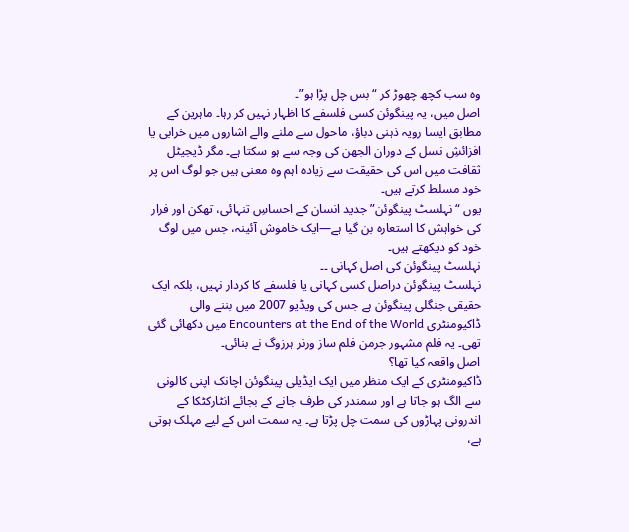وہ سب کچھ چھوڑ کر “بس چل پڑا ہو”۔
اصل میں، یہ پینگوئن کسی فلسفے کا اظہار نہیں کر رہا۔ ماہرین کے مطابق ایسا رویہ ذہنی دباؤ، ماحول سے ملنے والے اشاروں میں خرابی یا افزائشِ نسل کے دوران الجھن کی وجہ سے ہو سکتا ہے۔ مگر ڈیجیٹل ثقافت میں اس کی حقیقت سے زیادہ اہم وہ معنی ہیں جو لوگ اس پر خود مسلط کرتے ہیں۔
یوں “نہلسٹ پینگوئن” جدید انسان کے احساسِ تنہائی، تھکن اور فرار کی خواہش کا استعارہ بن گیا ہے—ایک خاموش آئینہ، جس میں لوگ خود کو دیکھتے ہیں۔
نہلسٹ پینگوئن کی اصل کہانی ۔۔
نہلسٹ پینگوئن دراصل کسی کہانی یا فلسفے کا کردار نہیں، بلکہ ایک حقیقی جنگلی پینگوئن ہے جس کی ویڈیو 2007 میں بننے والی ڈاکیومنٹری Encounters at the End of the World میں دکھائی گئی تھی۔ یہ فلم مشہور جرمن فلم ساز ورنر ہرزوگ نے بنائی۔
اصل واقعہ کیا تھا؟
ڈاکیومنٹری کے ایک منظر میں ایک ایڈیلی پینگوئن اچانک اپنی کالونی سے الگ ہو جاتا ہے اور سمندر کی طرف جانے کے بجائے انٹارکٹکا کے اندرونی پہاڑوں کی سمت چل پڑتا ہے۔ یہ سمت اس کے لیے مہلک ہوتی ہے،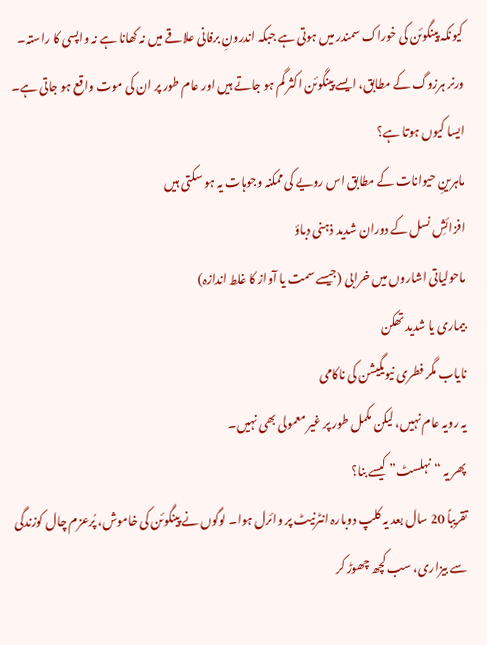کیونکہ پینگوئن کی خوراک سمندر میں ہوتی ہے جبکہ اندرونِ برفانی علاقے میں نہ کھانا ہے نہ واپسی کا راستہ۔ ورنر ہرزوگ کے مطابق، ایسے پینگوئن اکثر گم ہو جاتے ہیں اور عام طور پر ان کی موت واقع ہو جاتی ہے۔
ایسا کیوں ہوتا ہے؟
ماہرینِ حیوانات کے مطابق اس رویے کی ممکنہ وجوہات یہ ہو سکتی ہیں
افزائشِ نسل کے دوران شدید ذہنی دباؤ
ماحولیاتی اشاروں میں خرابی (جیسے سمت یا آواز کا غلط اندازہ)
بیماری یا شدید تھکن
نایاب مگر فطری نیویگیشن کی ناکامی
یہ رویہ عام نہیں، لیکن مکمل طور پر غیر معمولی بھی نہیں۔
پھر یہ “نہلسٹ” کیسے بنا؟
تقریباً 20 سال بعد یہ کلپ دوبارہ انٹرنیٹ پر وائرل ہوا۔ لوگوں نے پینگوئن کی خاموش، پُرعزم چال کوزندگی سے بیزاری، سب کچھ چھوڑ کر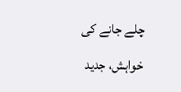چلے جانے کی خواہش، جدید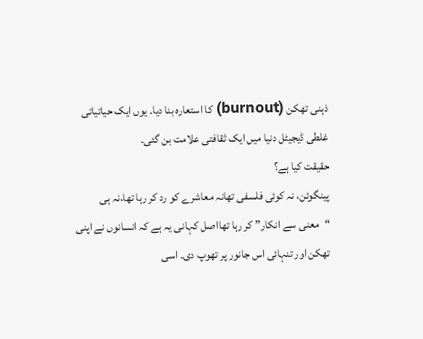ذہنی تھکن (burnout) کا استعارہ بنا دیا۔ یوں ایک حیاتیاتی غلطی ڈیجیٹل دنیا میں ایک ثقافتی علامت بن گئی۔
حقیقت کیا ہے؟
پینگوئن، نہ کوئی فلسفی تھانہ معاشرے کو رد کر رہا تھا،نہ ہی “معنی سے انکار” کر رہا تھااصل کہانی یہ ہے کہ انسانوں نے اپنی تھکن اور تنہائی اس جانور پر تھوپ دی۔ اسی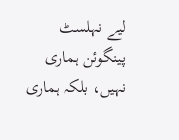لیے نہلسٹ پینگوئن ہماری نہیں، بلکہ ہماری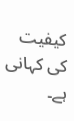کیفیت کی کہانی ہے۔